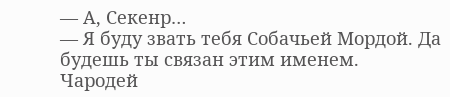— А, Секенр…
— Я буду звать тебя Собачьей Мордой. Да будешь ты связан этим именем.
Чародей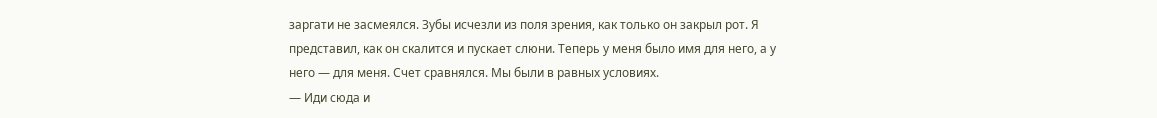заргати не засмеялся. Зубы исчезли из поля зрения, как только он закрыл рот. Я представил, как он скалится и пускает слюни. Теперь у меня было имя для него, а у него — для меня. Счет сравнялся. Мы были в равных условиях.
— Иди сюда и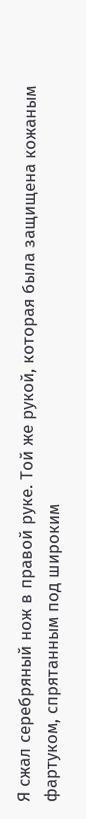Я сжал серебряный нож в правой руке. Той же рукой, которая была защищена кожаным фартуком, спрятанным под широким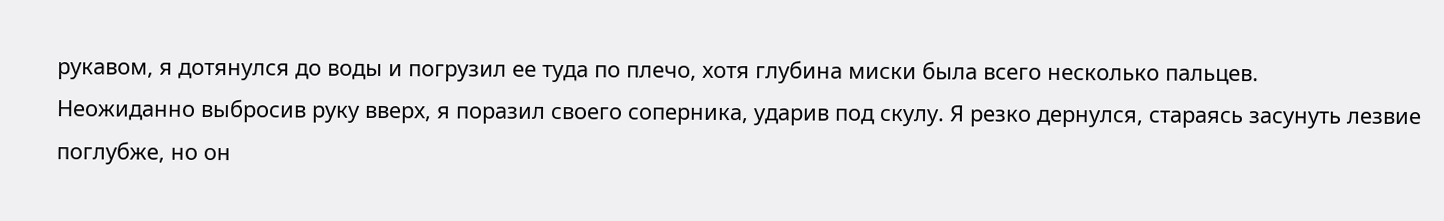рукавом, я дотянулся до воды и погрузил ее туда по плечо, хотя глубина миски была всего несколько пальцев.
Неожиданно выбросив руку вверх, я поразил своего соперника, ударив под скулу. Я резко дернулся, стараясь засунуть лезвие поглубже, но он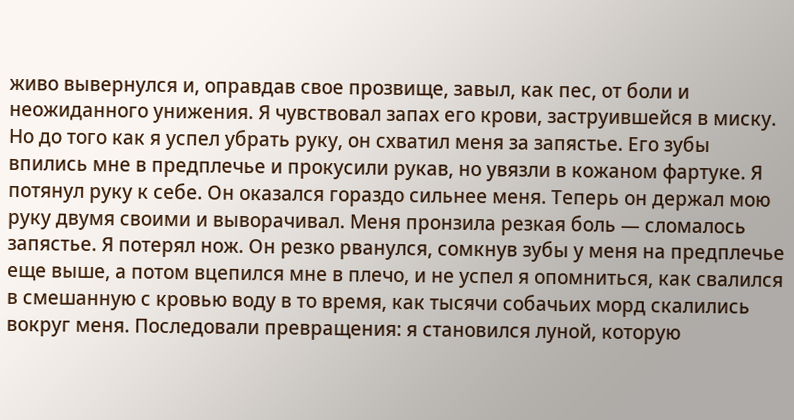живо вывернулся и, оправдав свое прозвище, завыл, как пес, от боли и неожиданного унижения. Я чувствовал запах его крови, заструившейся в миску.
Но до того как я успел убрать руку, он схватил меня за запястье. Его зубы впились мне в предплечье и прокусили рукав, но увязли в кожаном фартуке. Я потянул руку к себе. Он оказался гораздо сильнее меня. Теперь он держал мою руку двумя своими и выворачивал. Меня пронзила резкая боль — сломалось запястье. Я потерял нож. Он резко рванулся, сомкнув зубы у меня на предплечье еще выше, а потом вцепился мне в плечо, и не успел я опомниться, как свалился в смешанную с кровью воду в то время, как тысячи собачьих морд скалились вокруг меня. Последовали превращения: я становился луной, которую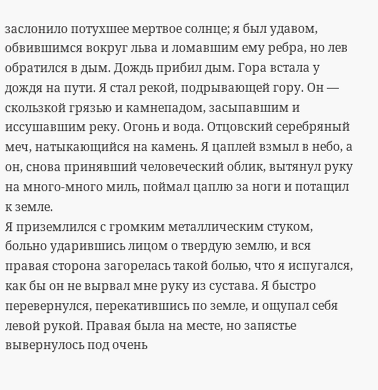заслонило потухшее мертвое солнце; я был удавом, обвившимся вокруг льва и ломавшим ему ребра, но лев обратился в дым. Дождь прибил дым. Гора встала у дождя на пути. Я стал рекой, подрывающей гору. Он — скользкой грязью и камнепадом, засыпавшим и иссушавшим реку. Огонь и вода. Отцовский серебряный меч, натыкающийся на камень. Я цаплей взмыл в небо, а он, снова принявший человеческий облик, вытянул руку на много-много миль, поймал цаплю за ноги и потащил к земле.
Я приземлился с громким металлическим стуком, больно ударившись лицом о твердую землю, и вся правая сторона загорелась такой болью, что я испугался, как бы он не вырвал мне руку из сустава. Я быстро перевернулся, перекатившись по земле, и ощупал себя левой рукой. Правая была на месте, но запястье вывернулось под очень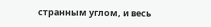странным углом, и весь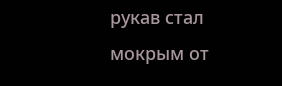рукав стал мокрым от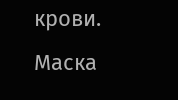крови. Маска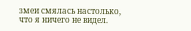змеи смялась настолько, что я ничего не видел.